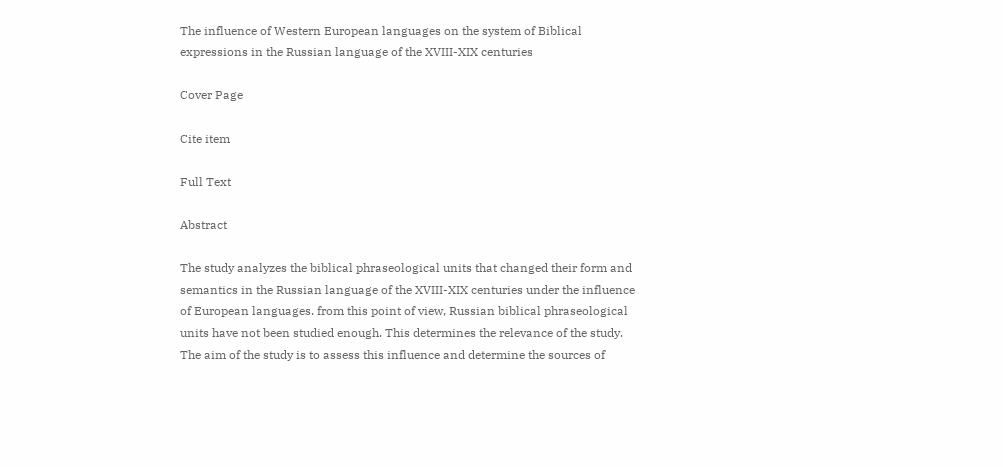The influence of Western European languages on the system of Biblical expressions in the Russian language of the XVIII-XIX centuries

Cover Page

Cite item

Full Text

Abstract

The study analyzes the biblical phraseological units that changed their form and semantics in the Russian language of the XVIII-XIX centuries under the influence of European languages. from this point of view, Russian biblical phraseological units have not been studied enough. This determines the relevance of the study. The aim of the study is to assess this influence and determine the sources of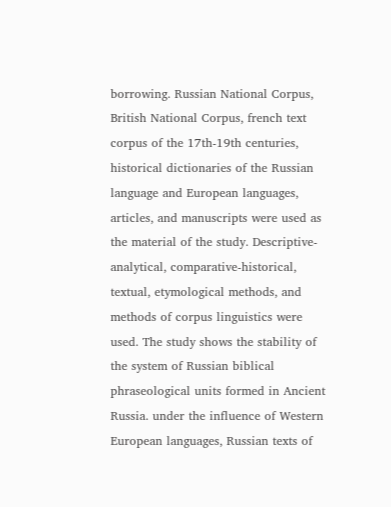borrowing. Russian National Corpus, British National Corpus, french text corpus of the 17th-19th centuries, historical dictionaries of the Russian language and European languages, articles, and manuscripts were used as the material of the study. Descriptive-analytical, comparative-historical, textual, etymological methods, and methods of corpus linguistics were used. The study shows the stability of the system of Russian biblical phraseological units formed in Ancient Russia. under the influence of Western European languages, Russian texts of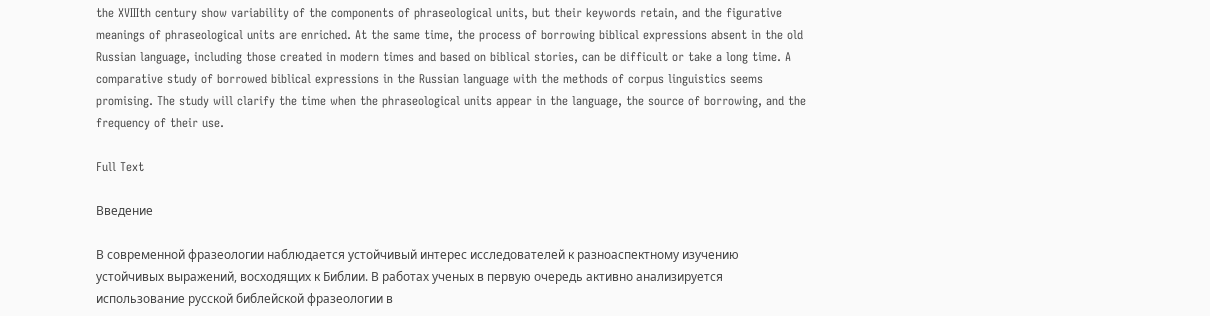the XVIIIth century show variability of the components of phraseological units, but their keywords retain, and the figurative meanings of phraseological units are enriched. At the same time, the process of borrowing biblical expressions absent in the old Russian language, including those created in modern times and based on biblical stories, can be difficult or take a long time. A comparative study of borrowed biblical expressions in the Russian language with the methods of corpus linguistics seems promising. The study will clarify the time when the phraseological units appear in the language, the source of borrowing, and the frequency of their use.

Full Text

Введение

В современной фразеологии наблюдается устойчивый интерес исследователей к разноаспектному изучению устойчивых выражений, восходящих к Библии. В работах ученых в первую очередь активно анализируется использование русской библейской фразеологии в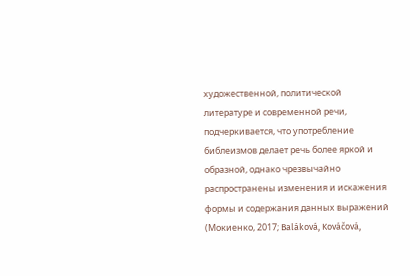художественной, политической литературе и современной речи, подчеркивается, что употребление библеизмов делает речь более яркой и образной, однако чрезвычайно распространены изменения и искажения формы и содержания данных выражений (Мокиенко, 2017; Baláková, Kováčová,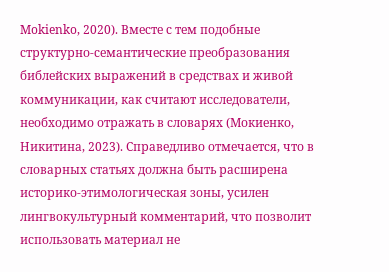Mokienko, 2020). Вместе с тем подобные структурно-семантические преобразования библейских выражений в средствах и живой коммуникации, как считают исследователи, необходимо отражать в словарях (Мокиенко, Никитина, 2023). Справедливо отмечается, что в словарных статьях должна быть расширена историко-этимологическая зоны, усилен лингвокультурный комментарий, что позволит использовать материал не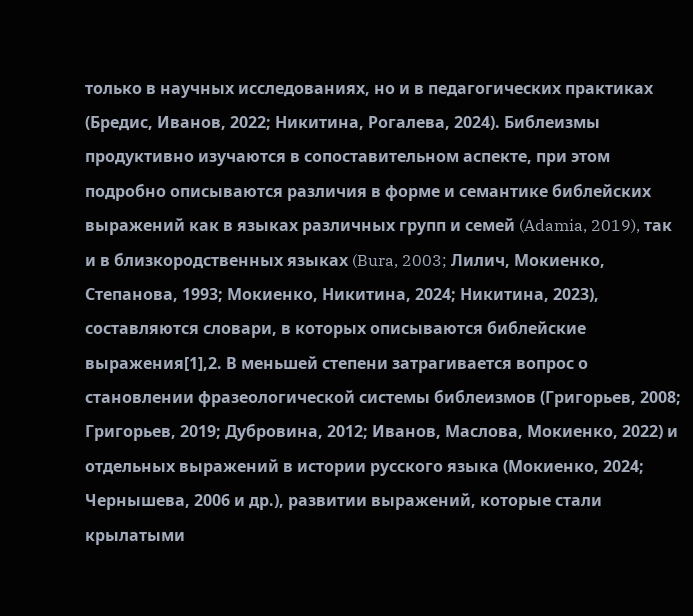только в научных исследованиях, но и в педагогических практиках (Бредис, Иванов, 2022; Никитина, Рогалева, 2024). Библеизмы продуктивно изучаются в сопоставительном аспекте, при этом подробно описываются различия в форме и семантике библейских выражений как в языках различных групп и семей (Adamia, 2019), так и в близкородственных языках (Bura, 2003; Лилич, Мокиенко, Степанова, 1993; Мокиенко, Никитина, 2024; Никитина, 2023), составляются словари, в которых описываются библейские выражения[1],2. В меньшей степени затрагивается вопрос о становлении фразеологической системы библеизмов (Григорьев, 2008; Григорьев, 2019; Дубровина, 2012; Иванов, Маслова, Мокиенко, 2022) и отдельных выражений в истории русского языка (Мокиенко, 2024; Чернышева, 2006 и др.), развитии выражений, которые стали крылатыми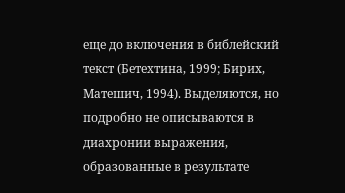еще до включения в библейский текст (Бетехтина, 1999; Бирих, Матешич, 1994). Выделяются, но подробно не описываются в диахронии выражения, образованные в результате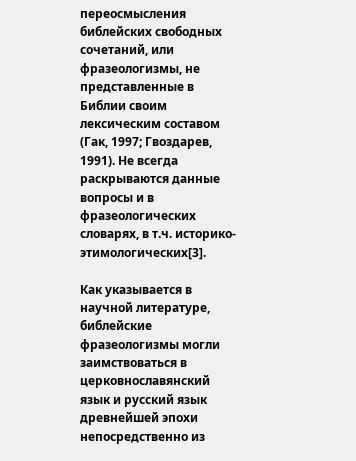переосмысления библейских свободных сочетаний, или фразеологизмы, не представленные в Библии своим лексическим составом (Гак, 1997; Гвоздарев, 1991). Не всегда раскрываются данные вопросы и в фразеологических словарях, в т.ч. историко-этимологических[3].

Как указывается в научной литературе, библейские фразеологизмы могли заимствоваться в церковнославянский язык и русский язык древнейшей эпохи непосредственно из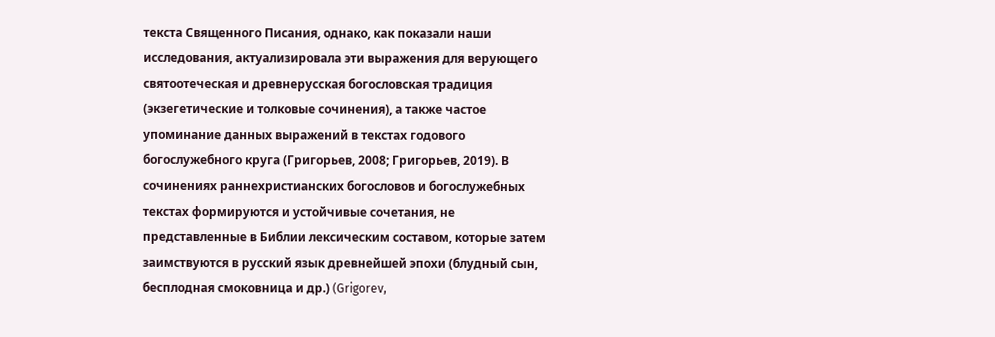текста Священного Писания, однако, как показали наши исследования, актуализировала эти выражения для верующего святоотеческая и древнерусская богословская традиция (экзегетические и толковые сочинения), а также частое упоминание данных выражений в текстах годового богослужебного круга (Григорьев, 2008; Григорьев, 2019). В сочинениях раннехристианских богословов и богослужебных текстах формируются и устойчивые сочетания, не представленные в Библии лексическим составом, которые затем заимствуются в русский язык древнейшей эпохи (блудный сын, бесплодная смоковница и др.) (Grigorev,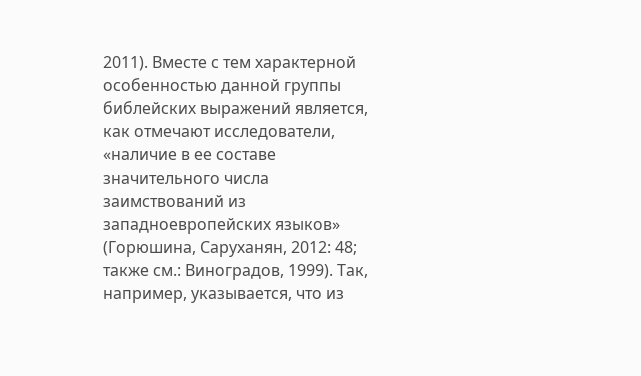2011). Вместе с тем характерной особенностью данной группы библейских выражений является, как отмечают исследователи, «наличие в ее составе значительного числа заимствований из западноевропейских языков» (Горюшина, Саруханян, 2012: 48; также см.: Виноградов, 1999). Так, например, указывается, что из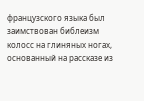французского языка был заимствован библеизм колосс на глиняных ногах, основанный на рассказе из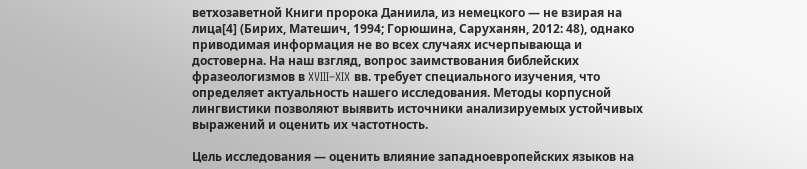ветхозаветной Книги пророка Даниила, из немецкого — не взирая на лица[4] (Бирих, Матешич, 1994; Горюшина, Саруханян, 2012: 48), однако приводимая информация не во всех случаях исчерпывающа и достоверна. На наш взгляд, вопрос заимствования библейских фразеологизмов в XVIII–XIX вв. требует специального изучения, что определяет актуальность нашего исследования. Методы корпусной лингвистики позволяют выявить источники анализируемых устойчивых выражений и оценить их частотность.

Цель исследования — оценить влияние западноевропейских языков на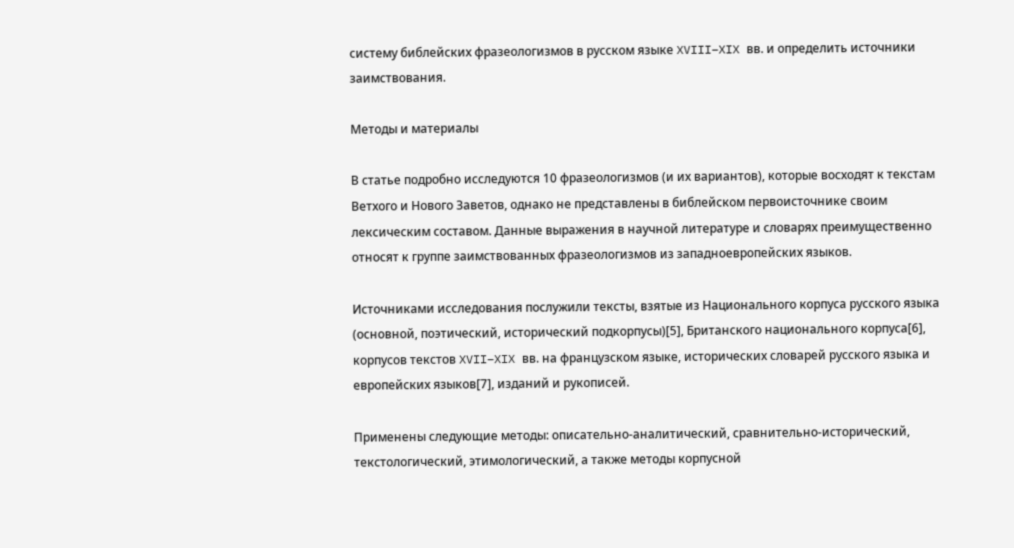систему библейских фразеологизмов в русском языке XVIII–XIX вв. и определить источники заимствования.

Методы и материалы

В статье подробно исследуются 10 фразеологизмов (и их вариантов), которые восходят к текстам Ветхого и Нового Заветов, однако не представлены в библейском первоисточнике своим лексическим составом. Данные выражения в научной литературе и словарях преимущественно относят к группе заимствованных фразеологизмов из западноевропейских языков.

Источниками исследования послужили тексты, взятые из Национального корпуса русского языка (основной, поэтический, исторический подкорпусы)[5], Британского национального корпуса[6], корпусов текстов XVII–XIX вв. на французском языке, исторических словарей русского языка и европейских языков[7], изданий и рукописей.

Применены следующие методы: описательно-аналитический, сравнительно-исторический, текстологический, этимологический, а также методы корпусной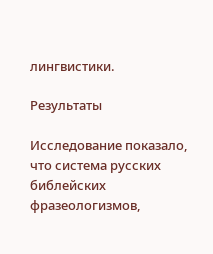лингвистики.

Результаты

Исследование показало, что система русских библейских фразеологизмов,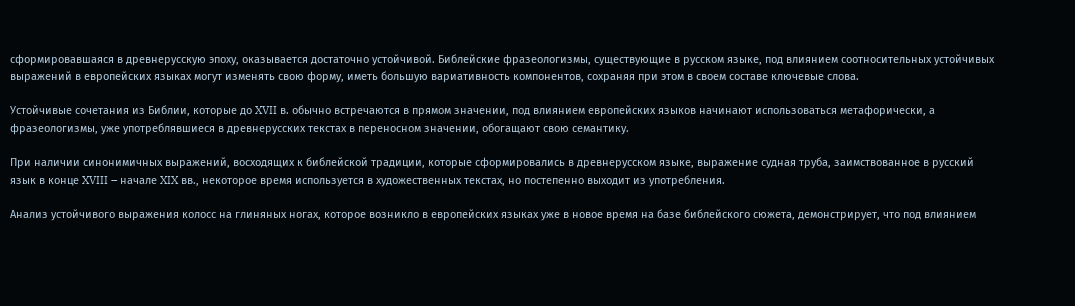сформировавшаяся в древнерусскую эпоху, оказывается достаточно устойчивой. Библейские фразеологизмы, существующие в русском языке, под влиянием соотносительных устойчивых выражений в европейских языках могут изменять свою форму, иметь большую вариативность компонентов, сохраняя при этом в своем составе ключевые слова.

Устойчивые сочетания из Библии, которые до XVII в. обычно встречаются в прямом значении, под влиянием европейских языков начинают использоваться метафорически, а фразеологизмы, уже употреблявшиеся в древнерусских текстах в переносном значении, обогащают свою семантику.

При наличии синонимичных выражений, восходящих к библейской традиции, которые сформировались в древнерусском языке, выражение судная труба, заимствованное в русский язык в конце XVIII – начале XIX вв., некоторое время используется в художественных текстах, но постепенно выходит из употребления.

Анализ устойчивого выражения колосс на глиняных ногах, которое возникло в европейских языках уже в новое время на базе библейского сюжета, демонстрирует, что под влиянием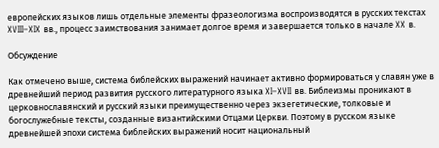европейских языков лишь отдельные элементы фразеологизма воспроизводятся в русских текстах XVIII–XIX вв., процесс заимствования занимает долгое время и завершается только в начале XX в.

Обсуждение

Как отмечено выше, система библейских выражений начинает активно формироваться у славян уже в древнейший период развития русского литературного языка XI–XVII вв. Библеизмы проникают в церковнославянский и русский языки преимущественно через экзегетические, толковые и богослужебные тексты, созданные византийскими Отцами Церкви. Поэтому в русском языке древнейшей эпохи система библейских выражений носит национальный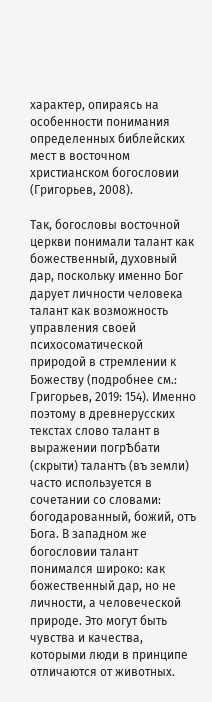характер, опираясь на особенности понимания определенных библейских мест в восточном христианском богословии (Григорьев, 2008).

Так, богословы восточной церкви понимали талант как божественный, духовный дар, поскольку именно Бог дарует личности человека талант как возможность управления своей психосоматической природой в стремлении к Божеству (подробнее см.: Григорьев, 2019: 154). Именно поэтому в древнерусских текстах слово талант в выражении погрѢбати (скрыти) талантъ (въ земли) часто используется в сочетании со словами: богодарованный, божий, отъ Бога. В западном же богословии талант понимался широко: как божественный дар, но не личности, а человеческой природе. Это могут быть чувства и качества, которыми люди в принципе отличаются от животных.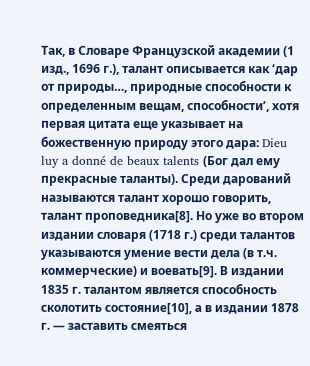Так, в Словаре Французской академии (1 изд., 1696 г.), талант описывается как ‘дар от природы…, природные способности к определенным вещам, способности’, хотя первая цитата еще указывает на божественную природу этого дара: Dieu luy a donné de beaux talents (Бог дал ему прекрасные таланты). Среди дарований называются талант хорошо говорить, талант проповедника[8]. Но уже во втором издании словаря (1718 г.) среди талантов указываются умение вести дела (в т.ч. коммерческие) и воевать[9]. В издании 1835 г. талантом является способность сколотить состояние[10], а в издании 1878 г. — заставить смеяться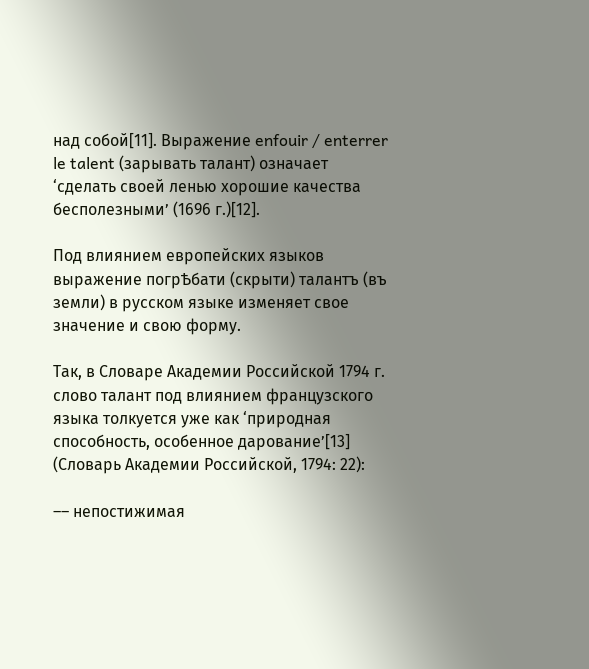над собой[11]. Выражение enfouir / enterrer le talent (зарывать талант) означает ‘сделать своей ленью хорошие качества бесполезными’ (1696 г.)[12].

Под влиянием европейских языков выражение погрѢбати (скрыти) талантъ (въ земли) в русском языке изменяет свое значение и свою форму.

Так, в Словаре Академии Российской 1794 г. слово талант под влиянием французского языка толкуется уже как ‘природная способность, особенное дарование’[13] (Словарь Академии Российской, 1794: 22):

–– непостижимая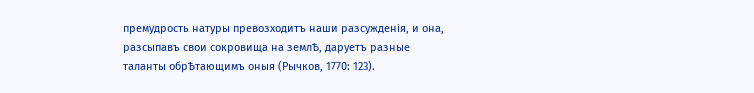премудрость натуры превозходитъ наши разсужденiя, и она, разсыпавъ свои сокровища на землѢ, даруетъ разные таланты обрѢтающимъ оныя (Рычков, 1770: 123).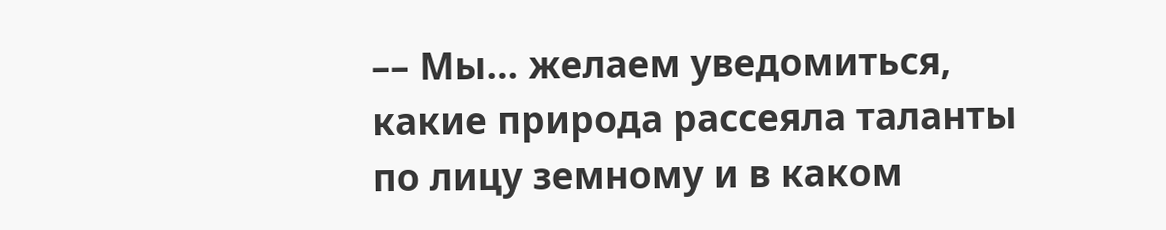–– Мы… желаем уведомиться, какие природа рассеяла таланты по лицу земному и в каком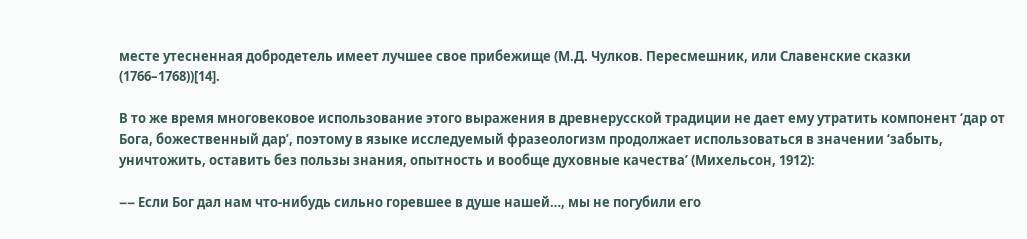месте утесненная добродетель имеет лучшее свое прибежище (М.Д. Чулков. Пересмешник, или Славенские сказки (1766–1768))[14].

В то же время многовековое использование этого выражения в древнерусской традиции не дает ему утратить компонент ‘дар от Бога, божественный дар’, поэтому в языке исследуемый фразеологизм продолжает использоваться в значении ‘забыть, уничтожить, оставить без пользы знания, опытность и вообще духовные качества’ (Михельсон, 1912):

–– Eсли Бог дал нам что-нибудь сильно горевшее в душе нашей…, мы не погубили его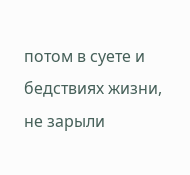потом в суете и бедствиях жизни, не зарыли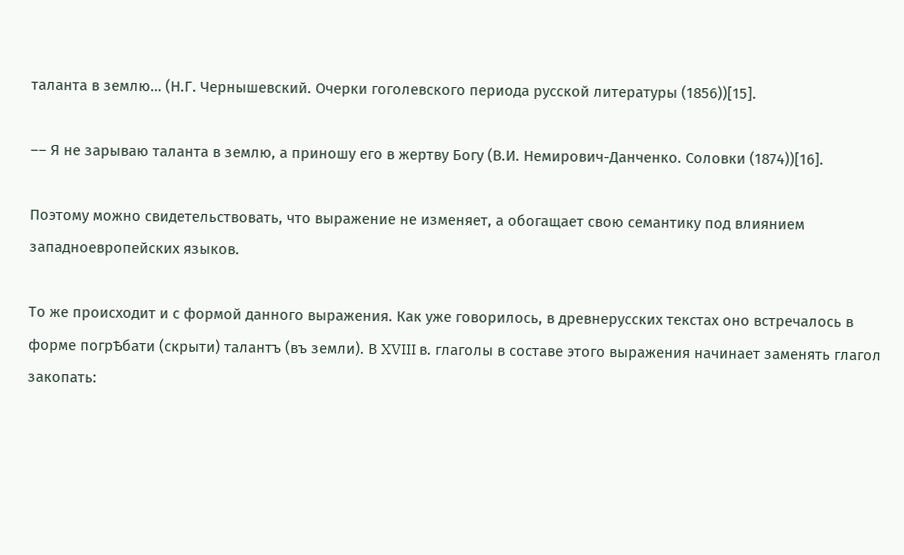таланта в землю… (Н.Г. Чернышевский. Очерки гоголевского периода русской литературы (1856))[15].

–– Я не зарываю таланта в землю, а приношу его в жертву Богу (В.И. Немирович-Данченко. Соловки (1874))[16].

Поэтому можно свидетельствовать, что выражение не изменяет, а обогащает свою семантику под влиянием западноевропейских языков.

То же происходит и с формой данного выражения. Как уже говорилось, в древнерусских текстах оно встречалось в форме погрѢбати (скрыти) талантъ (въ земли). В XVIII в. глаголы в составе этого выражения начинает заменять глагол закопать: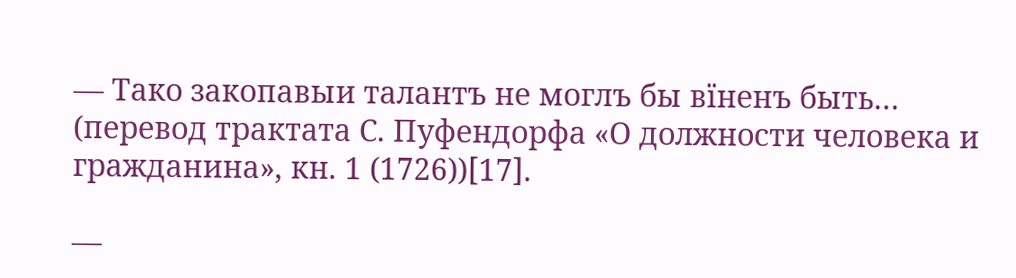–– Тако закопавыи талантъ не моглъ бы вїненъ быть… (перевод трактата С. Пуфендорфа «О должности человека и гражданина», кн. 1 (1726))[17].

––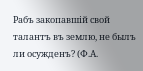Рабъ закопавшій свой талантъ въ землю, не былъ ли осужденъ? (Ф.А.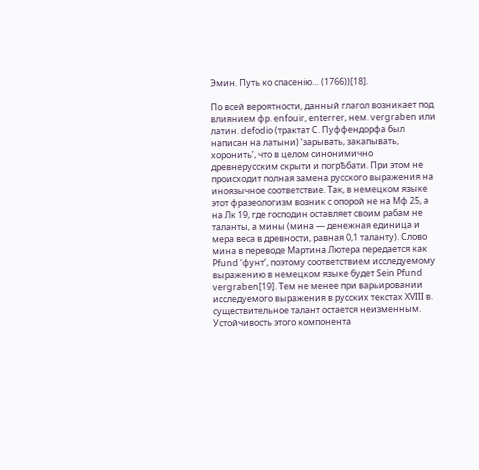Эмин. Путь ко спасенію… (1766))[18].

По всей вероятности, данный глагол возникает под влиянием фр. enfouir, enterrer, нем. vergraben или латин. defodio (трактат С. Пуффендорфа был написан на латыни) ‘зарывать, закапывать, хоронить’, что в целом синонимично древнерусским скрыти и погрѢбати. При этом не происходит полная замена русского выражения на иноязычное соответствие. Так, в немецком языке этот фразеологизм возник с опорой не на Мф 25, а на Лк 19, где господин оставляет своим рабам не таланты, а мины (мина — денежная единица и мера веса в древности, равная 0,1 таланту). Слово мина в переводе Мартина Лютера передается как Pfund ‘фунт’, поэтому соответствием исследуемому выражению в немецком языке будет Sein Pfund vergraben[19]. Тем не менее при варьировании исследуемого выражения в русских текстах XVIII в. существительное талант остается неизменным. Устойчивость этого компонента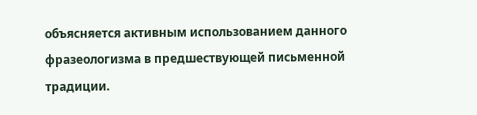объясняется активным использованием данного фразеологизма в предшествующей письменной традиции.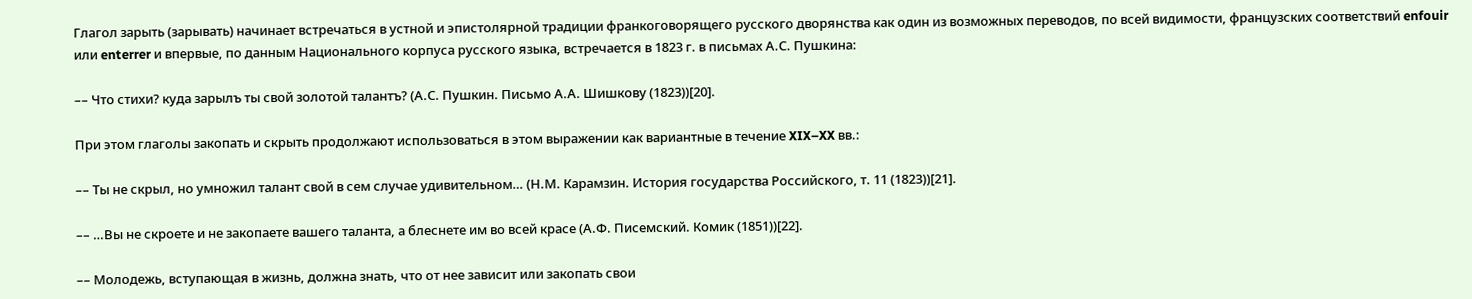Глагол зарыть (зарывать) начинает встречаться в устной и эпистолярной традиции франкоговорящего русского дворянства как один из возможных переводов, по всей видимости, французских соответствий enfouir или enterrer и впервые, по данным Национального корпуса русского языка, встречается в 1823 г. в письмах А.С. Пушкина:

–– Что стихи? куда зарылъ ты свой золотой талантъ? (А.С. Пушкин. Письмо А.А. Шишкову (1823))[20].

При этом глаголы закопать и скрыть продолжают использоваться в этом выражении как вариантные в течение XIX–XX вв.:

–– Ты не скрыл, но умножил талант свой в сем случае удивительном… (Н.М. Карамзин. История государства Российского, т. 11 (1823))[21].

–– …Вы не скроете и не закопаете вашего таланта, а блеснете им во всей красе (А.Ф. Писемский. Комик (1851))[22].

–– Молодежь, вступающая в жизнь, должна знать, что от нее зависит или закопать свои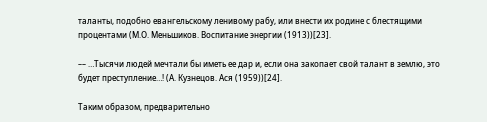таланты, подобно евангельскому ленивому рабу, или внести их родине с блестящими процентами (М.О. Меньшиков. Воспитание энергии (1913))[23].

–– …Тысячи людей мечтали бы иметь ее дар и, если она закопает свой талант в землю, это будет преступление…! (А. Кузнецов. Ася (1959))[24].

Таким образом, предварительно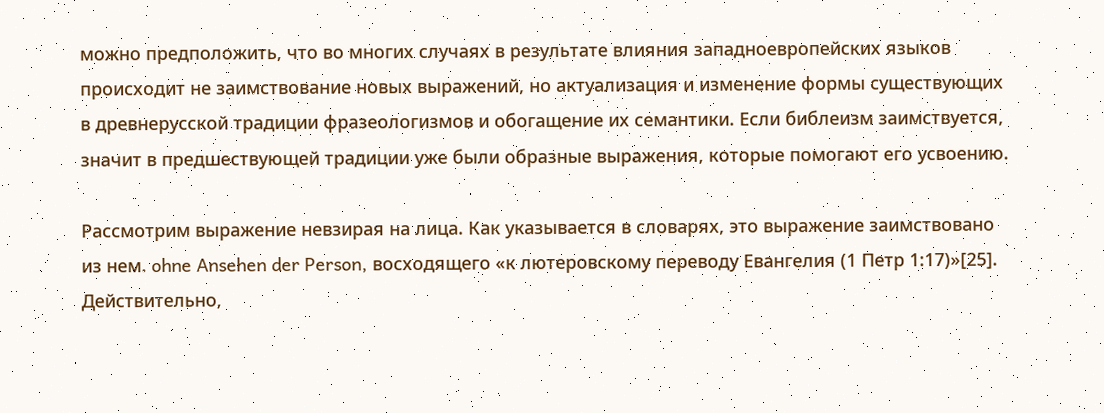можно предположить, что во многих случаях в результате влияния западноевропейских языков происходит не заимствование новых выражений, но актуализация и изменение формы существующих в древнерусской традиции фразеологизмов и обогащение их семантики. Если библеизм заимствуется, значит в предшествующей традиции уже были образные выражения, которые помогают его усвоению.

Рассмотрим выражение невзирая на лица. Как указывается в словарях, это выражение заимствовано из нем. ohne Ansehen der Person, восходящего «к лютеровскому переводу Евангелия (1 Петр 1:17)»[25]. Действительно,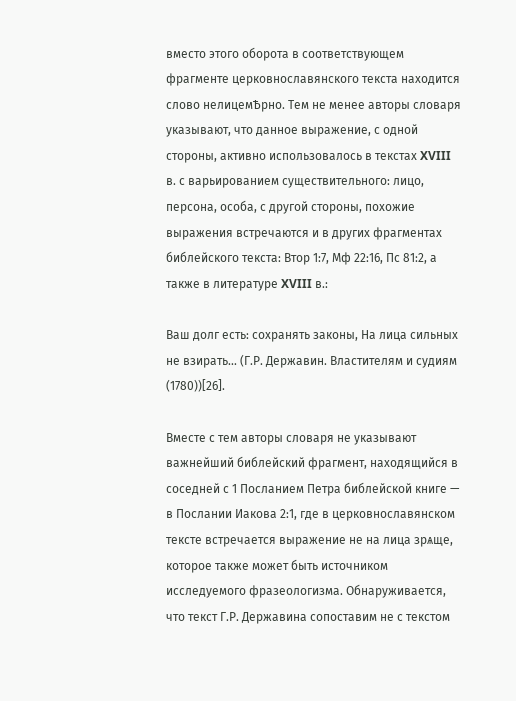вместо этого оборота в соответствующем фрагменте церковнославянского текста находится слово нелицемѢрно. Тем не менее авторы словаря указывают, что данное выражение, с одной стороны, активно использовалось в текстах XVIII в. с варьированием существительного: лицо, персона, особа, с другой стороны, похожие выражения встречаются и в других фрагментах библейского текста: Втор 1:7, Мф 22:16, Пс 81:2, а также в литературе XVIII в.:

Ваш долг есть: сохранять законы, На лица сильных не взирать... (Г.Р. Державин. Властителям и судиям (1780))[26].

Вместе с тем авторы словаря не указывают важнейший библейский фрагмент, находящийся в соседней с 1 Посланием Петра библейской книге — в Послании Иакова 2:1, где в церковнославянском тексте встречается выражение не на лица зрѧще, которое также может быть источником исследуемого фразеологизма. Обнаруживается, что текст Г.Р. Державина сопоставим не с текстом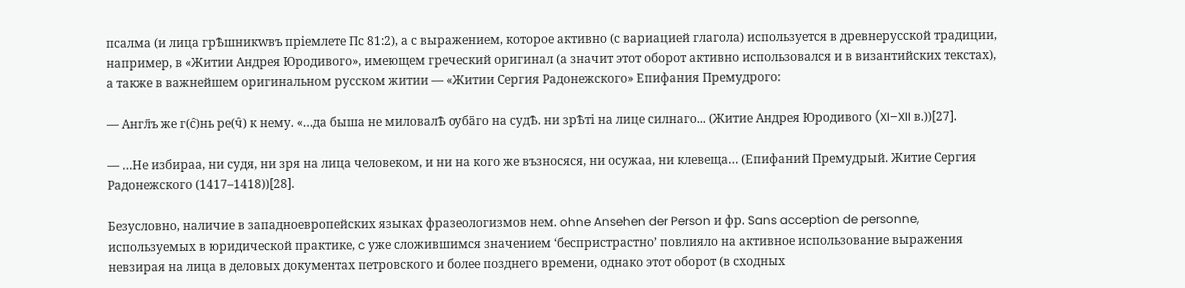псалма (и лица грѢшникwвъ прiемлете Пс 81:2), а с выражением, которое активно (с вариацией глагола) используется в древнерусской традиции, например, в «Житии Андрея Юродивого», имеющем греческий оригинал (а значит этот оборот активно использовался и в византийских текстах), а также в важнейшем оригинальном русском житии — «Житии Сергия Радонежского» Епифания Премудрого:

–– Англ҃ъ же г(с̑)нь ре(ч̑) к нему. «…да быша не миловалѢ ѹба҃го на судѢ. ни зрѢтi на лице силнаго... (Житие Андрея Юродивого (XI–XII в.))[27].

–– …Не избираа, ни судя, ни зря на лица человеком, и ни на кого же възносяся, ни осужаа, ни клевеща… (Епифаний Премудрый. Житие Сергия Радонежского (1417–1418))[28].

Безусловно, наличие в западноевропейских языках фразеологизмов нем. ohne Ansehen der Person и фр. Sans acception de personne, используемых в юридической практике, c уже сложившимся значением ‘беспристрастно’ повлияло на активное использование выражения невзирая на лица в деловых документах петровского и более позднего времени, однако этот оборот (в сходных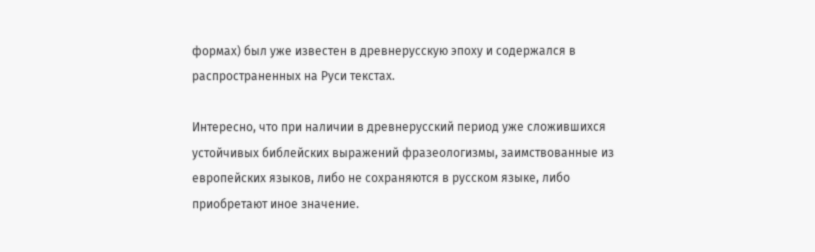формах) был уже известен в древнерусскую эпоху и содержался в распространенных на Руси текстах.

Интересно, что при наличии в древнерусский период уже сложившихся устойчивых библейских выражений фразеологизмы, заимствованные из европейских языков, либо не сохраняются в русском языке, либо приобретают иное значение.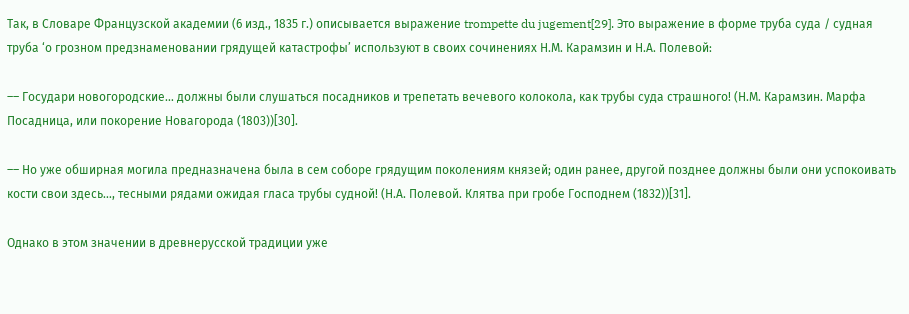Так, в Словаре Французской академии (6 изд., 1835 г.) описывается выражение trompette du jugement[29]. Это выражение в форме труба суда / судная труба ‘о грозном предзнаменовании грядущей катастрофы’ используют в своих сочинениях Н.М. Карамзин и Н.А. Полевой:

–– Государи новогородские… должны были слушаться посадников и трепетать вечевого колокола, как трубы суда страшного! (Н.М. Карамзин. Марфа Посадница, или покорение Новагорода (1803))[30].

–– Но уже обширная могила предназначена была в сем соборе грядущим поколениям князей; один ранее, другой позднее должны были они успокоивать кости свои здесь…, тесными рядами ожидая гласа трубы судной! (Н.А. Полевой. Клятва при гробе Господнем (1832))[31].

Однако в этом значении в древнерусской традиции уже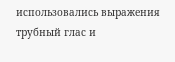использовались выражения трубный глас и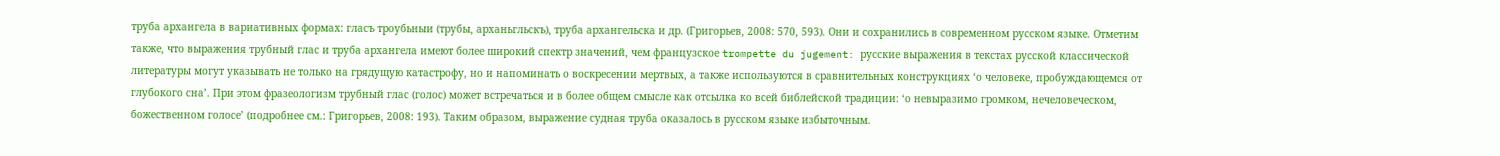труба архангела в вариативных формах: гласъ троубьныи (трубы, арханьгльскъ), труба архангельска и др. (Григорьев, 2008: 570, 593). Они и сохранились в современном русском языке. Отметим также, что выражения трубный глас и труба архангела имеют более широкий спектр значений, чем французское trompette du jugement: русские выражения в текстах русской классической литературы могут указывать не только на грядущую катастрофу, но и напоминать о воскресении мертвых, а также используются в сравнительных конструкциях ‘о человеке, пробуждающемся от глубокого сна’. При этом фразеологизм трубный глас (голос) может встречаться и в более общем смысле как отсылка ко всей библейской традиции: ‘о невыразимо громком, нечеловеческом, божественном голосе’ (подробнее см.: Григорьев, 2008: 193). Таким образом, выражение судная труба оказалось в русском языке избыточным.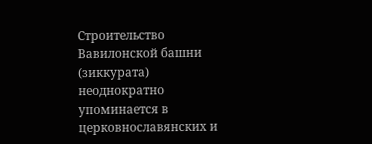Строительство Вавилонской башни (зиккурата) неоднократно упоминается в церковнославянских и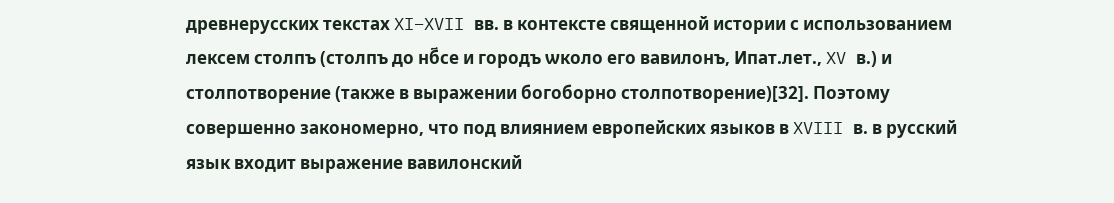древнерусских текстах XI–XVII вв. в контексте священной истории с использованием лексем столпъ (столпъ до нб҃се и городъ ѡколо его вавилонъ, Ипат.лет., XV в.) и столпотворение (также в выражении богоборно столпотворение)[32]. Поэтому совершенно закономерно, что под влиянием европейских языков в XVIII в. в русский язык входит выражение вавилонский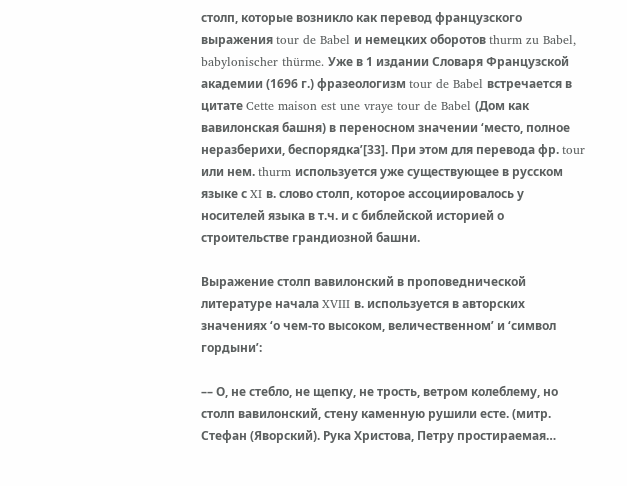столп, которые возникло как перевод французского выражения tour de Babel и немецких оборотов thurm zu Babel, babylonischer thürme. Уже в 1 издании Словаря Французской академии (1696 г.) фразеологизм tour de Babel встречается в цитате Cette maison est une vraye tour de Babel (Дом как вавилонская башня) в переносном значении ‘место, полное неразберихи, беспорядка’[33]. При этом для перевода фр. tour или нем. thurm используется уже существующее в русском языке с XI в. слово столп, которое ассоциировалось у носителей языка в т.ч. и с библейской историей о строительстве грандиозной башни.

Выражение столп вавилонский в проповеднической литературе начала XVIII в. используется в авторских значениях ‘о чем-то высоком, величественном’ и ‘символ гордыни’:

–– О, не стебло, не щепку, не трость, ветром колеблему, но столп вавилонский, стену каменную рушили есте. (митр. Стефан (Яворский). Рука Христова, Петру простираемая…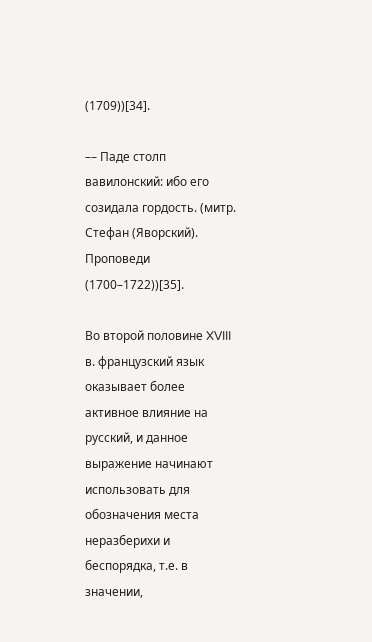(1709))[34].

–– Паде столп вавилонский: ибо его созидала гордость. (митр. Стефан (Яворский). Проповеди (1700–1722))[35].

Во второй половине XVIII в. французский язык оказывает более активное влияние на русский, и данное выражение начинают использовать для обозначения места неразберихи и беспорядка, т.е. в значении,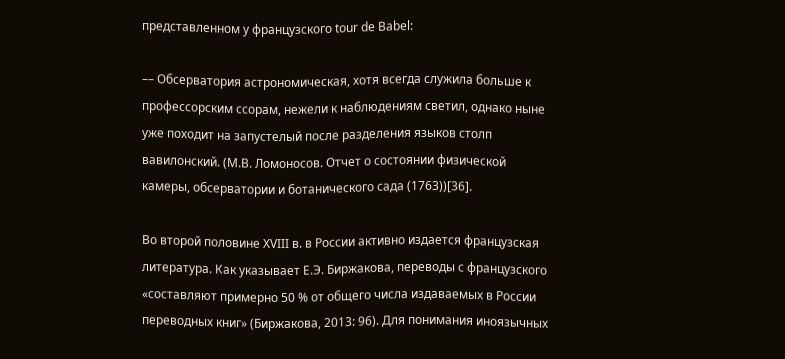представленном у французского tour de Babel:

–– Обсерватория астрономическая, хотя всегда служила больше к профессорским ссорам, нежели к наблюдениям светил, однако ныне уже походит на запустелый после разделения языков столп вавилонский. (М.В. Ломоносов. Отчет о состоянии физической камеры, обсерватории и ботанического сада (1763))[36].

Во второй половине XVIII в. в России активно издается французская литература. Как указывает Е.Э. Биржакова, переводы с французского «составляют примерно 50 % от общего числа издаваемых в России переводных книг» (Биржакова, 2013: 96). Для понимания иноязычных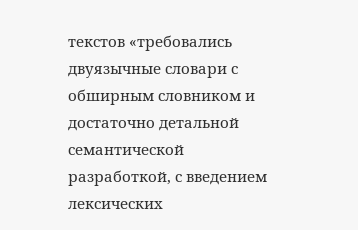текстов «требовались двуязычные словари с обширным словником и достаточно детальной семантической разработкой, с введением лексических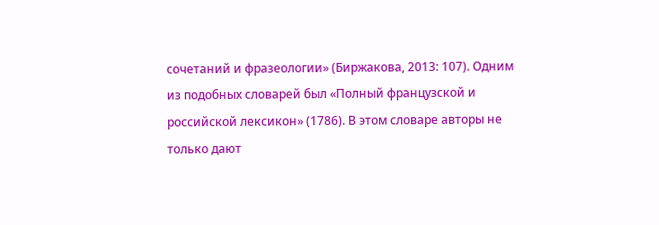сочетаний и фразеологии» (Биржакова, 2013: 107). Одним из подобных словарей был «Полный французской и российской лексикон» (1786). В этом словаре авторы не только дают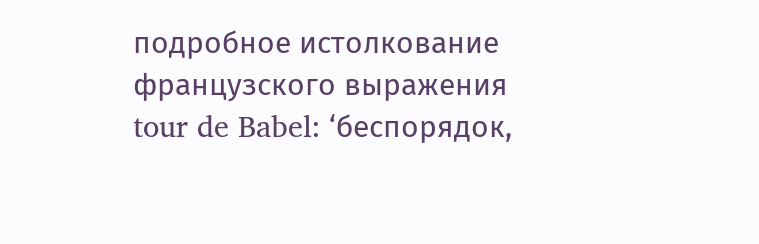подробное истолкование французского выражения tour de Babel: ‘беспорядок,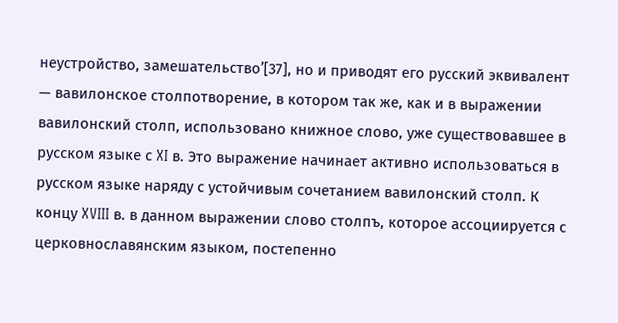неустройство, замешательство’[37], но и приводят его русский эквивалент — вавилонское столпотворение, в котором так же, как и в выражении вавилонский столп, использовано книжное слово, уже существовавшее в русском языке с XI в. Это выражение начинает активно использоваться в русском языке наряду с устойчивым сочетанием вавилонский столп. К концу XVIII в. в данном выражении слово столпъ, которое ассоциируется с церковнославянским языком, постепенно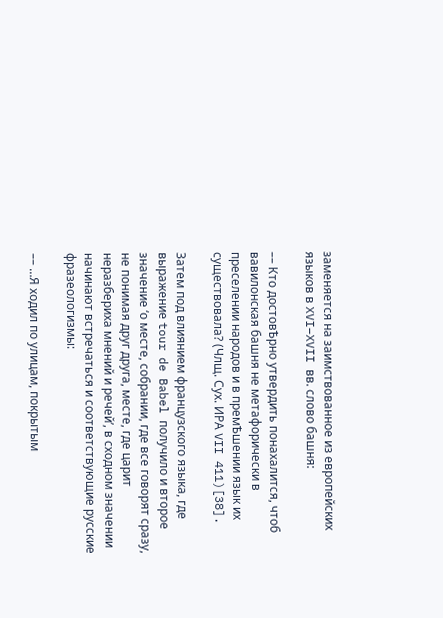заменяется на заимствованное из европейских языков в XVI–XVII вв. слово башня:

–– Кто достовѢрно утвердить понахалится, чтоб вавилонская башня не метафорически в преселении народов и в премѢшении язык их существовала? (Члщ. Сух. ИРА VII 411)[38].

Затем под влиянием французского языка, где выражение tour de Babel получило и второе значение ‘о месте, собрании, где все говорят сразу, не понимая друг друга, месте, где царит неразбериха мнений и речей’, в сходном значении начинают встречаться и соответствующие русские фразеологизмы:

–– …Я ходил по улицам, покрытым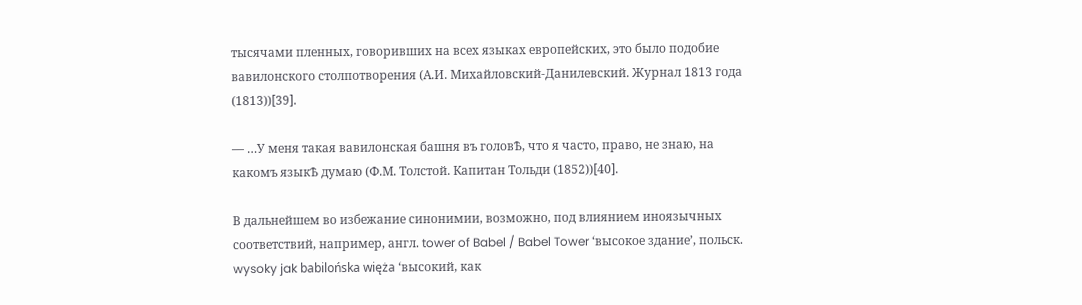тысячами пленных, говоривших на всех языках европейских, это было подобие вавилонского столпотворения (А.И. Михайловский-Данилевский. Журнал 1813 года (1813))[39].

–– …У меня такая вавилонская башня въ головѢ, что я часто, право, не знаю, на какомъ языкѢ думаю (Ф.М. Толстой. Капитан Тольди (1852))[40].

В дальнейшем во избежание синонимии, возможно, под влиянием иноязычных соответствий, например, англ. tower of Babel / Babel Tower ‘высокое здание’, польск. wysoky jak babilońska więża ‘высокий, как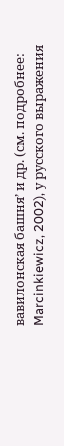вавилонская башня’ и др. (см. подробнее: Marcinkiewicz, 2002), у русского выражения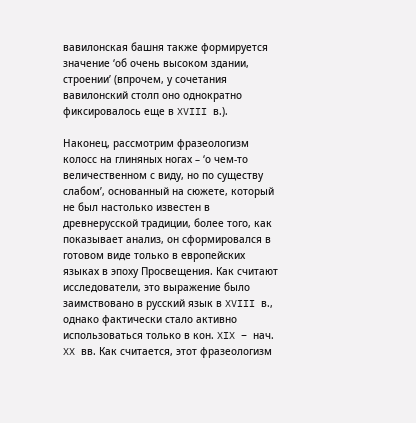вавилонская башня также формируется значение ‘об очень высоком здании, строении’ (впрочем, у сочетания вавилонский столп оно однократно фиксировалось еще в XVIII в.).

Наконец, рассмотрим фразеологизм колосс на глиняных ногах – ‘о чем-то величественном с виду, но по существу слабом’, основанный на сюжете, который не был настолько известен в древнерусской традиции, более того, как показывает анализ, он сформировался в готовом виде только в европейских языках в эпоху Просвещения. Как считают исследователи, это выражение было заимствовано в русский язык в XVIII в., однако фактически стало активно использоваться только в кон. XIX – нач. XX вв. Как считается, этот фразеологизм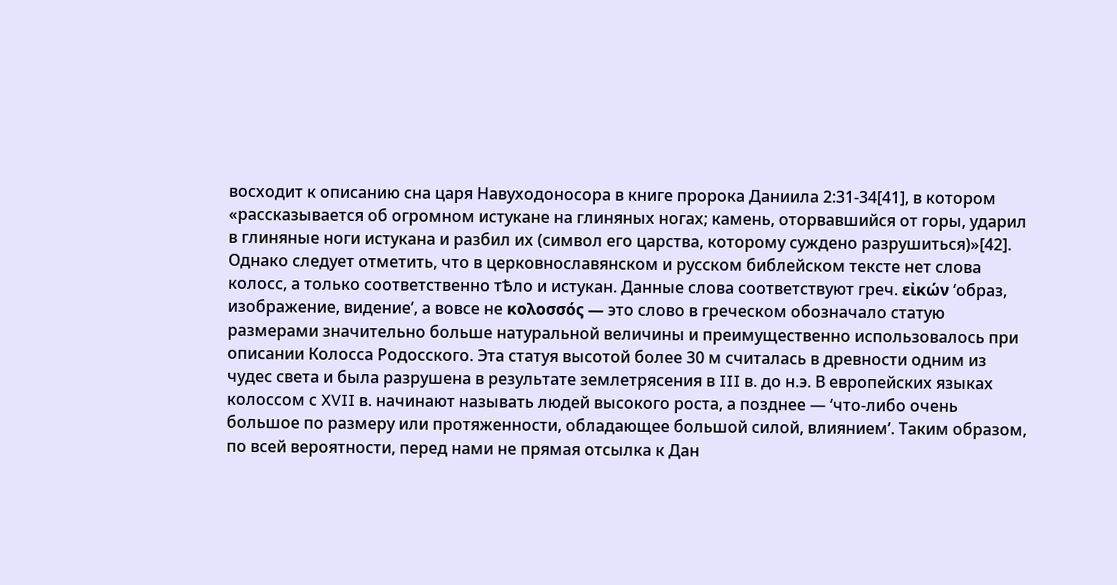восходит к описанию сна царя Навуходоносора в книге пророка Даниила 2:31-34[41], в котором «рассказывается об огромном истукане на глиняных ногах; камень, оторвавшийся от горы, ударил в глиняные ноги истукана и разбил их (символ его царства, которому суждено разрушиться)»[42]. Однако следует отметить, что в церковнославянском и русском библейском тексте нет слова колосс, а только соответственно тѢло и истукан. Данные слова соответствуют греч. εἰκών ‘образ, изображение, видение’, а вовсе не κολοσσός — это слово в греческом обозначало статую размерами значительно больше натуральной величины и преимущественно использовалось при описании Колосса Родосского. Эта статуя высотой более 30 м считалась в древности одним из чудес света и была разрушена в результате землетрясения в III в. до н.э. В европейских языках колоссом с XVII в. начинают называть людей высокого роста, а позднее — ‘что-либо очень большое по размеру или протяженности, обладающее большой силой, влиянием’. Таким образом, по всей вероятности, перед нами не прямая отсылка к Дан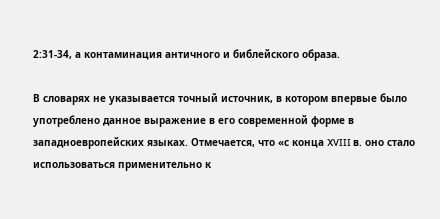2:31-34, а контаминация античного и библейского образа.

В словарях не указывается точный источник, в котором впервые было употреблено данное выражение в его современной форме в западноевропейских языках. Отмечается, что «с конца XVIII в. оно стало использоваться применительно к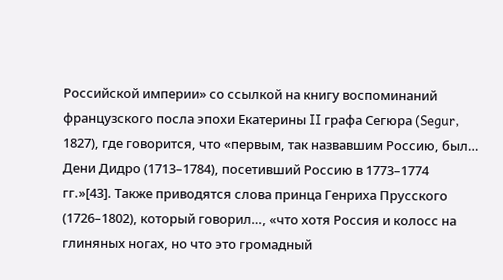Российской империи» со ссылкой на книгу воспоминаний французского посла эпохи Екатерины II графа Сегюра (Segur, 1827), где говорится, что «первым, так назвавшим Россию, был… Дени Дидро (1713–1784), посетивший Россию в 1773–1774 гг.»[43]. Также приводятся слова принца Генриха Прусского (1726–1802), который говорил…, «что хотя Россия и колосс на глиняных ногах, но что это громадный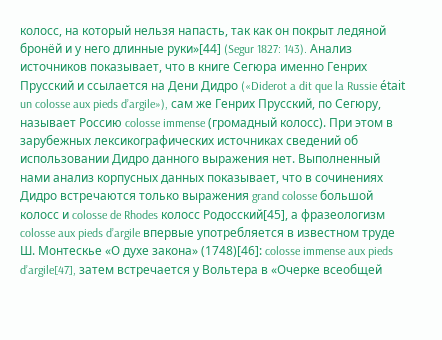колосс, на который нельзя напасть, так как он покрыт ледяной бронёй и у него длинные руки»[44] (Segur 1827: 143). Анализ источников показывает, что в книге Сегюра именно Генрих Прусский и ссылается на Дени Дидро («Diderot a dit que la Russie était un colosse aux pieds d’argile»), сам же Генрих Прусский, по Сегюру, называет Россию colosse immense (громадный колосс). При этом в зарубежных лексикографических источниках сведений об использовании Дидро данного выражения нет. Выполненный нами анализ корпусных данных показывает, что в сочинениях Дидро встречаются только выражения grand colosse большой колосс и colosse de Rhodes колосс Родосский[45], а фразеологизм colosse aux pieds d’argile впервые употребляется в известном труде Ш. Монтескье «О духе закона» (1748)[46]: colosse immense aux pieds d’argile[47], затем встречается у Вольтера в «Очерке всеобщей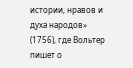истории, нравов и духа народов» (1756), где Вольтер пишет о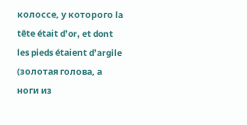колоссе, у которого la tête était d’or, et dont les pieds étaient d’argile (золотая голова, а ноги из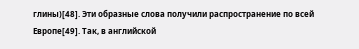глины)[48]. Эти образные слова получили распространение по всей Европе[49]. Так, в английской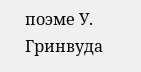поэме У. Гринвуда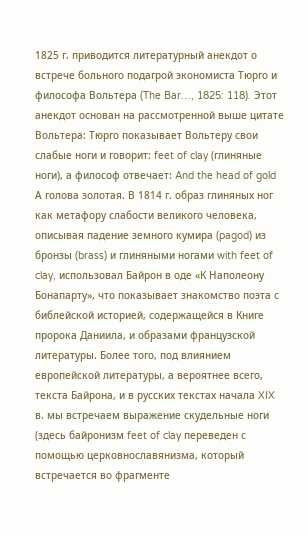1825 г. приводится литературный анекдот о встрече больного подагрой экономиста Тюрго и философа Вольтера (The Bar…, 1825: 118). Этот анекдот основан на рассмотренной выше цитате Вольтера: Тюрго показывает Вольтеру свои слабые ноги и говорит: feet of clay (глиняные ноги), а философ отвечает: And the head of gold А голова золотая. В 1814 г. образ глиняных ног как метафору слабости великого человека, описывая падение земного кумира (pagod) из бронзы (brass) и глиняными ногами with feet of clay, использовал Байрон в оде «К Наполеону Бонапарту», что показывает знакомство поэта с библейской историей, содержащейся в Книге пророка Даниила, и образами французской литературы. Более того, под влиянием европейской литературы, а вероятнее всего, текста Байрона, и в русских текстах начала XIX в. мы встречаем выражение скудельные ноги (здесь байронизм feet of clay переведен с помощью церковнославянизма, который встречается во фрагменте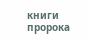книги пророка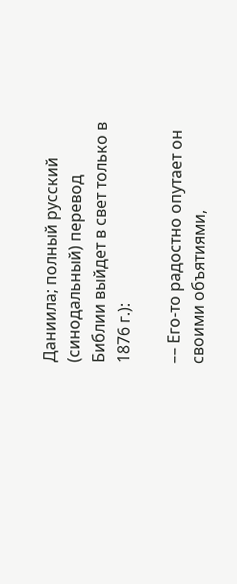Даниила; полный русский (синодальный) перевод Библии выйдет в свет только в 1876 г.):

–– Его-то радостно опутает он своими объятиями,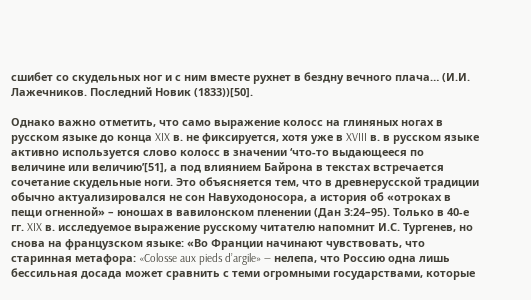сшибет со скудельных ног и с ним вместе рухнет в бездну вечного плача… (И.И. Лажечников. Последний Новик (1833))[50].

Однако важно отметить, что само выражение колосс на глиняных ногах в русском языке до конца XIX в. не фиксируется, хотя уже в XVIII в. в русском языке активно используется слово колосс в значении ‘что-то выдающееся по величине или величию’[51], а под влиянием Байрона в текстах встречается сочетание скудельные ноги. Это объясняется тем, что в древнерусской традиции обычно актуализировался не сон Навуходоносора, а история об «отроках в пещи огненной» – юношах в вавилонском пленении (Дан 3:24–95). Только в 40-е гг. XIX в. исследуемое выражение русскому читателю напомнит И.С. Тургенев, но снова на французском языке: «Во Франции начинают чувствовать, что старинная метафора: «Colosse aux pieds d’argile» — нелепа, что Россию одна лишь бессильная досада может сравнить с теми огромными государствами, которые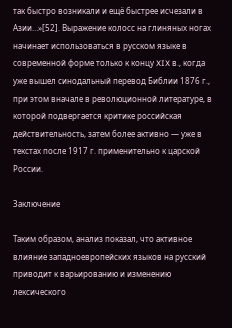так быстро возникали и ещё быстрее исчезали в Азии…»[52]. Выражение колосс на глиняных ногах начинает использоваться в русском языке в современной форме только к концу XIX в., когда уже вышел синодальный перевод Библии 1876 г., при этом вначале в революционной литературе, в которой подвергается критике российская действительность, затем более активно — уже в текстах после 1917 г. применительно к царской России.

Заключение

Таким образом, анализ показал, что активное влияние западноевропейских языков на русский приводит к варьированию и изменению лексического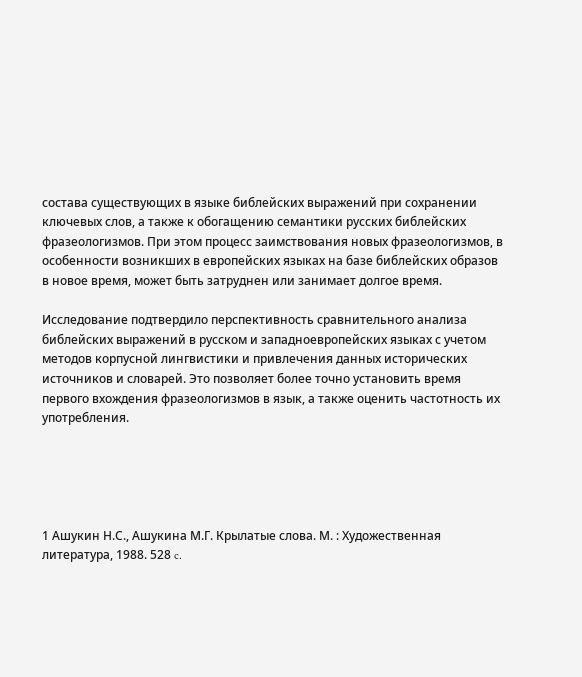состава существующих в языке библейских выражений при сохранении ключевых слов, а также к обогащению семантики русских библейских фразеологизмов. При этом процесс заимствования новых фразеологизмов, в особенности возникших в европейских языках на базе библейских образов в новое время, может быть затруднен или занимает долгое время.

Исследование подтвердило перспективность сравнительного анализа библейских выражений в русском и западноевропейских языках с учетом методов корпусной лингвистики и привлечения данных исторических источников и словарей. Это позволяет более точно установить время первого вхождения фразеологизмов в язык, а также оценить частотность их употребления.





1 Ашукин Н.С., Ашукина М.Г. Крылатые слова. М. : Художественная литература, 1988. 528 c.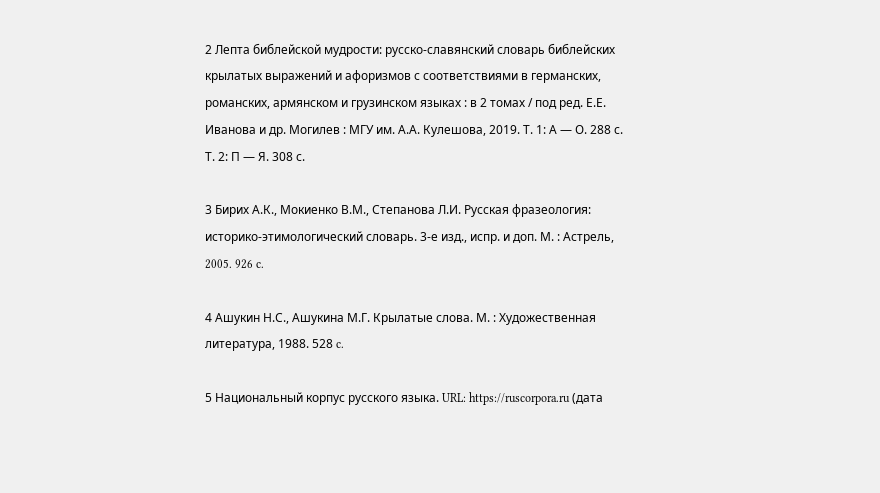2 Лепта библейской мудрости: русско-славянский словарь библейских крылатых выражений и афоризмов с соответствиями в германских, романских, армянском и грузинском языках : в 2 томах / под ред. Е.Е. Иванова и др. Могилев : МГУ им. А.А. Кулешова, 2019. Т. 1: А — О. 288 с. Т. 2: П — Я. 308 с.

3 Бирих А.К., Мокиенко В.М., Степанова Л.И. Русская фразеология: историко-этимологический словарь. 3-е изд., испр. и доп. М. : Астрель, 2005. 926 c.

4 Ашукин Н.С., Ашукина М.Г. Крылатые слова. М. : Художественная литература, 1988. 528 c.

5 Национальный корпус русского языка. URL: https://ruscorpora.ru (дата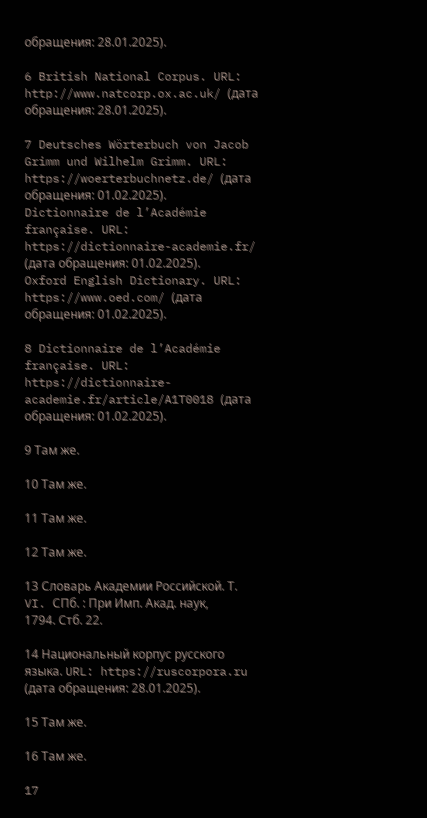oбращения: 28.01.2025).

6 British National Corpus. URL: http://www.natcorp.ox.ac.uk/ (дата oбращения: 28.01.2025).

7 Deutsches Wörterbuch von Jacob Grimm und Wilhelm Grimm. URL: https://woerterbuchnetz.de/ (дата oбращения: 01.02.2025). Dictionnaire de l’Académie française. URL: https://dictionnaire-academie.fr/ (дата oбращения: 01.02.2025). Oxford English Dictionary. URL: https://www.oed.com/ (дата oбращения: 01.02.2025).

8 Dictionnaire de l’Académie française. URL: https://dictionnaire-academie.fr/article/A1T0018 (дата обращения: 01.02.2025).

9 Там же.

10 Там же.

11 Там же.

12 Там же.

13 Словарь Академии Российской. Т. VI. СПб. : При Имп. Акад. наук, 1794. Стб. 22.

14 Национальный корпус русского языка. URL: https://ruscorpora.ru (дата обращения: 28.01.2025).

15 Там же.

16 Там же.

17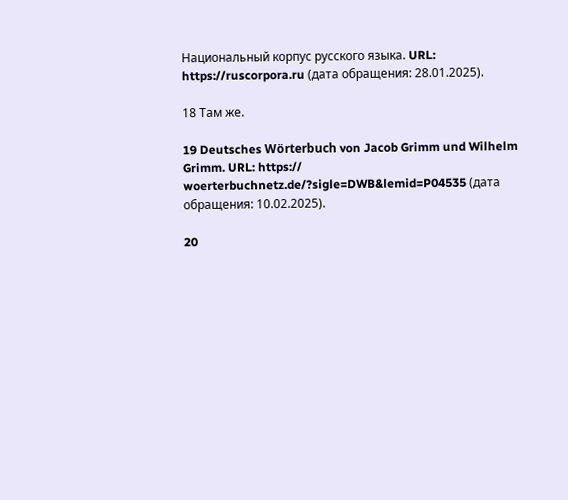Национальный корпус русского языка. URL: https://ruscorpora.ru (дата обращения: 28.01.2025).

18 Там же.

19 Deutsches Wörterbuch von Jacob Grimm und Wilhelm Grimm. URL: https:// woerterbuchnetz.de/?sigle=DWB&lemid=P04535 (дата обращения: 10.02.2025).

20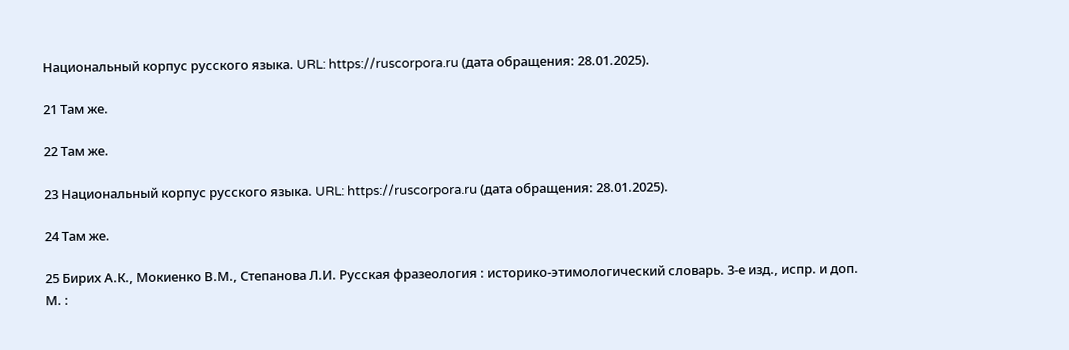Национальный корпус русского языка. URL: https://ruscorpora.ru (дата обращения: 28.01.2025).

21 Там же.

22 Там же.

23 Национальный корпус русского языка. URL: https://ruscorpora.ru (дата обращения: 28.01.2025).

24 Там же.

25 Бирих А.К., Мокиенко В.М., Степанова Л.И. Русская фразеология : историко-этимологический словарь. 3-е изд., испр. и доп. М. :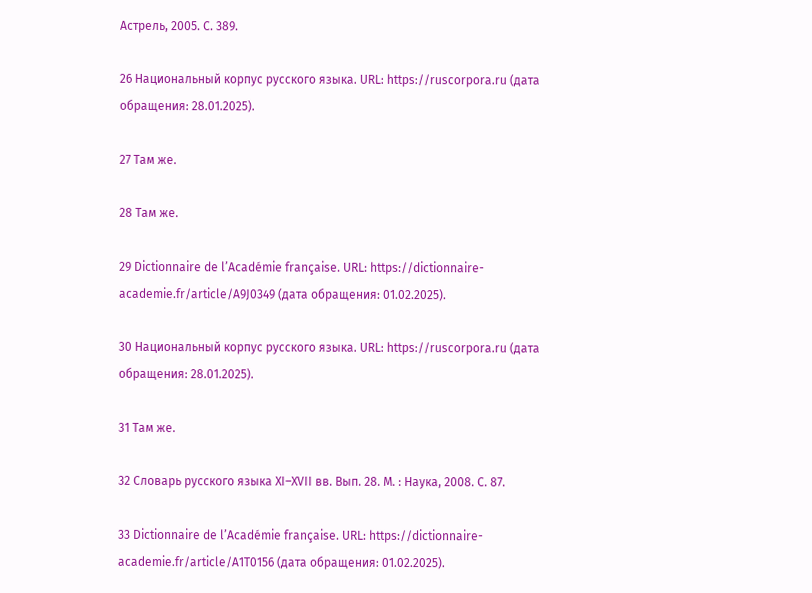Астрель, 2005. С. 389.

26 Национальный корпус русского языка. URL: https://ruscorpora.ru (дата обращения: 28.01.2025).

27 Там же.

28 Там же.

29 Dictionnaire de l’Académie française. URL: https://dictionnaire-academie.fr/article/A9J0349 (дата oбращения: 01.02.2025).

30 Национальный корпус русского языка. URL: https://ruscorpora.ru (дата обращения: 28.01.2025).

31 Там же.

32 Словарь русского языка XI–XVII вв. Вып. 28. М. : Наука, 2008. С. 87.

33 Dictionnaire de l’Académie française. URL: https://dictionnaire-academie.fr/article/A1T0156 (дата oбращения: 01.02.2025).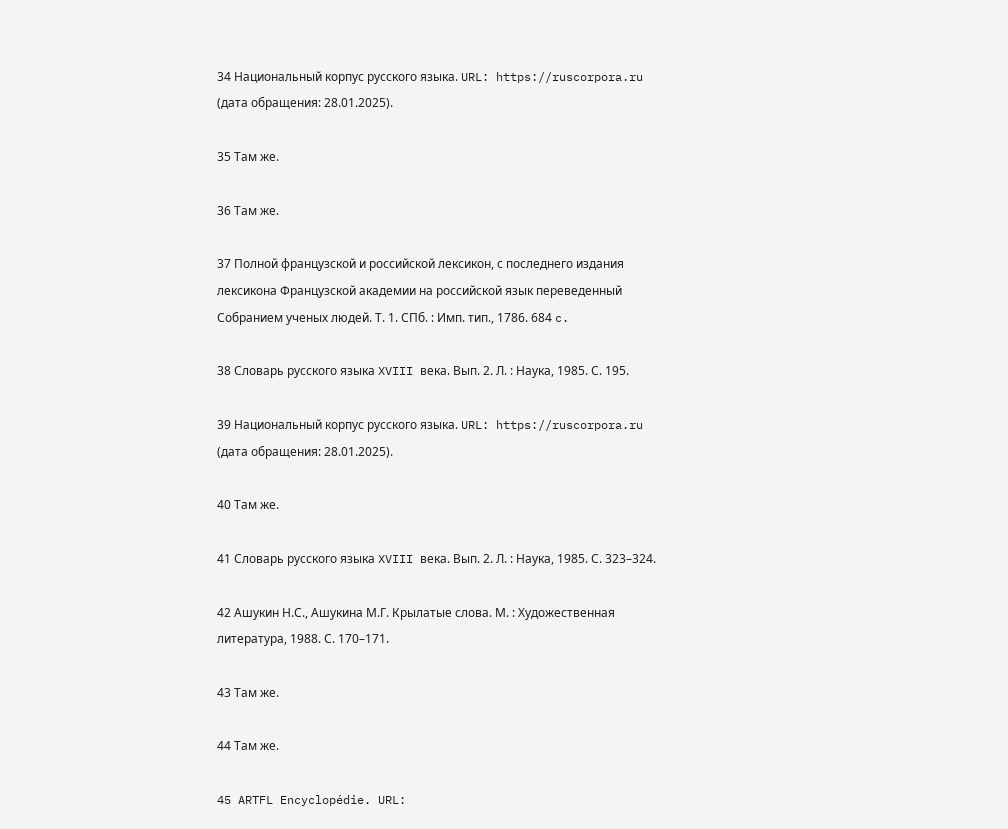34 Национальный корпус русского языка. URL: https://ruscorpora.ru (дата обращения: 28.01.2025).

35 Там же.

36 Там же.

37 Полной французской и российской лексикон, с последнего издания лексикона Французской академии на российской язык переведенный Собранием ученых людей. Т. 1. СПб. : Имп. тип., 1786. 684 c.

38 Словарь русского языка XVIII века. Вып. 2. Л. : Наука, 1985. С. 195.

39 Национальный корпус русского языка. URL: https://ruscorpora.ru (дата oбращения: 28.01.2025).

40 Там же.

41 Словарь русского языка XVIII века. Вып. 2. Л. : Наука, 1985. С. 323–324.

42 Ашукин Н.С., Ашукина М.Г. Крылатые слова. М. : Художественная литература, 1988. С. 170–171.

43 Там же.

44 Там же.

45 ARTFL Encyclopédie. URL: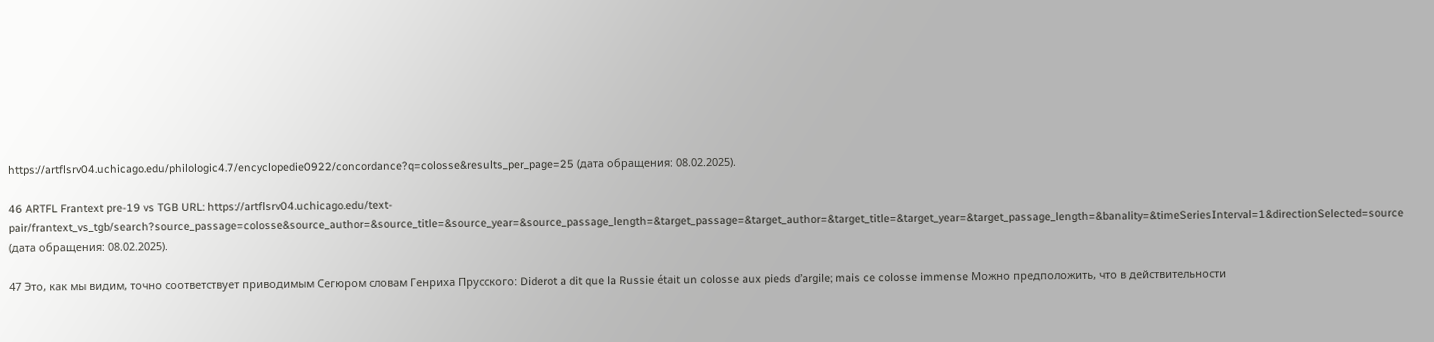https://artflsrv04.uchicago.edu/philologic4.7/encyclopedie0922/concordance?q=colosse&results_per_page=25 (дата обращения: 08.02.2025).

46 ARTFL Frantext pre-19 vs TGB URL: https://artflsrv04.uchicago.edu/text-pair/frantext_vs_tgb/search?source_passage=colosse&source_author=&source_title=&source_year=&source_passage_length=&target_passage=&target_author=&target_title=&target_year=&target_passage_length=&banality=&timeSeriesInterval=1&directionSelected=source (дата обращения: 08.02.2025).

47 Это, как мы видим, точно соответствует приводимым Сегюром словам Генриха Прусского: Diderot a dit que la Russie était un colosse aux pieds d’argile; mais ce colosse immense Можно предположить, что в действительности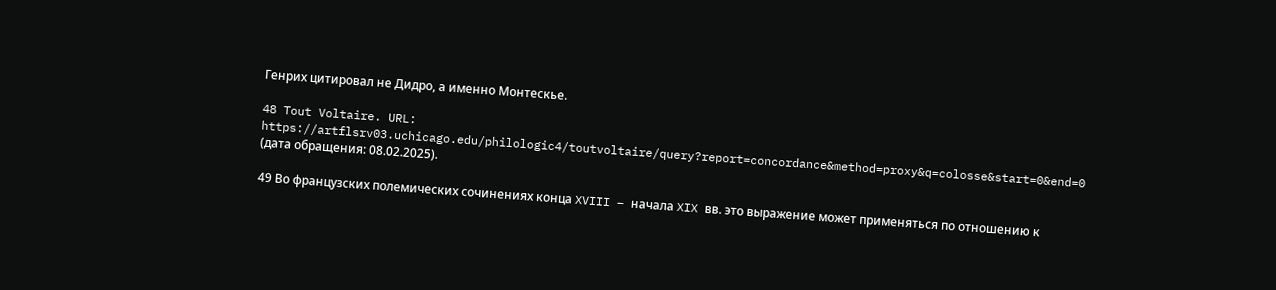Генрих цитировал не Дидро, а именно Монтескье.

48 Tout Voltaire. URL: https://artflsrv03.uchicago.edu/philologic4/toutvoltaire/query?report=concordance&method=proxy&q=colosse&start=0&end=0 (дата обращения: 08.02.2025).

49 Во французских полемических сочинениях конца XVIII – начала XIX вв. это выражение может применяться по отношению к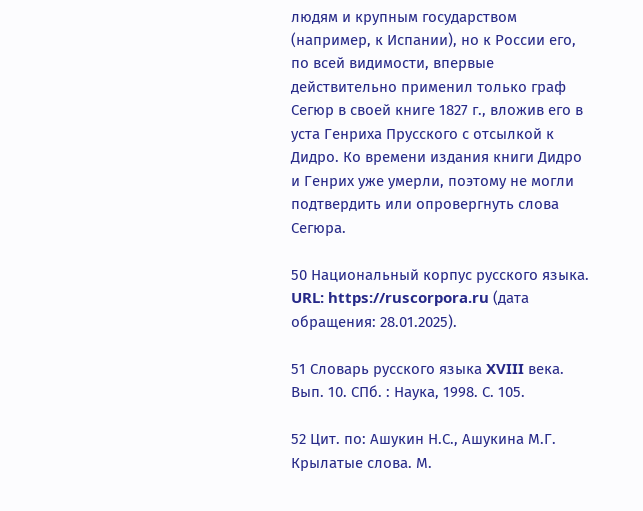людям и крупным государством (например, к Испании), но к России его, по всей видимости, впервые действительно применил только граф Сегюр в своей книге 1827 г., вложив его в уста Генриха Прусского с отсылкой к Дидро. Ко времени издания книги Дидро и Генрих уже умерли, поэтому не могли подтвердить или опровергнуть слова Сегюра.

50 Национальный корпус русского языка. URL: https://ruscorpora.ru (дата oбращения: 28.01.2025).

51 Словарь русского языка XVIII века. Вып. 10. СПб. : Наука, 1998. С. 105.

52 Цит. по: Ашукин Н.С., Ашукина М.Г. Крылатые слова. М.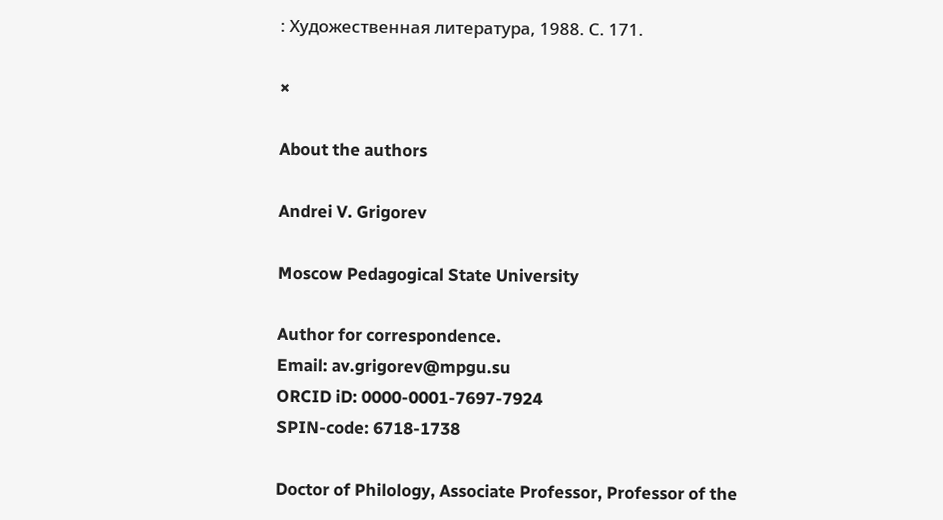: Художественная литература, 1988. С. 171.

×

About the authors

Andrei V. Grigorev

Moscow Pedagogical State University

Author for correspondence.
Email: av.grigorev@mpgu.su
ORCID iD: 0000-0001-7697-7924
SPIN-code: 6718-1738

Doctor of Philology, Associate Professor, Professor of the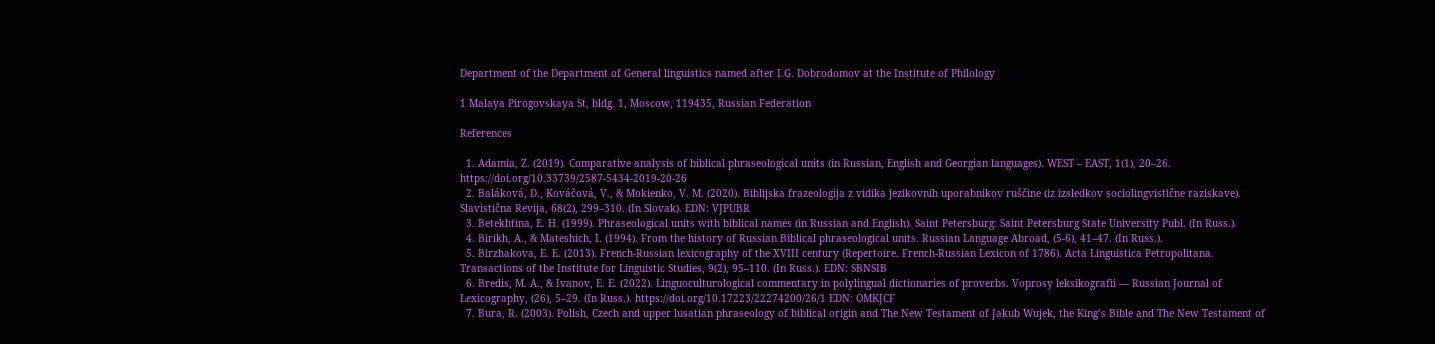Department of the Department of General linguistics named after I.G. Dobrodomov at the Institute of Philology

1 Malaya Pirogovskaya St, bldg. 1, Moscow, 119435, Russian Federation

References

  1. Adamia, Z. (2019). Сomparative analysis of biblical phraseological units (in Russian, English and Georgian languages). WEST – EAST, 1(1), 20–26. https://doi.org/10.33739/2587-5434-2019-20-26
  2. Baláková, D., Kováčová, V., & Mokienko, V. M. (2020). Biblijska frazeologija z vidika jezikovnih uporabnikov ruščine (iz izsledkov sociolingvistične raziskave). Slavistična Revija, 68(2), 299–310. (In Slovak). EDN: VJPUBR
  3. Betekhtina, E. H. (1999). Phraseological units with biblical names (in Russian and English). Saint Petersburg: Saint Petersburg State University Publ. (In Russ.).
  4. Birikh, A., & Mateshich, I. (1994). From the history of Russian Biblical phraseological units. Russian Language Abroad, (5-6), 41–47. (In Russ.).
  5. Birzhakova, E. E. (2013). French-Russian lexicography of the XVIII century (Repertoire. French-Russian Lexicon of 1786). Acta Linguistica Petropolitana. Transactions of the Institute for Linguistic Studies, 9(2), 95–110. (In Russ.). EDN: SBNSIB
  6. Bredis, M. A., & Ivanov, E. E. (2022). Linguoculturological commentary in polylingual dictionaries of proverbs. Voprosy leksikografii — Russian Journal of Lexicography, (26), 5–29. (In Russ.). https://doi.org/10.17223/22274200/26/1 EDN: OMKJCF
  7. Bura, R. (2003). Polish, Czech and upper lusatian phraseology of biblical origin and The New Testament of Jakub Wujek, the King’s Bible and The New Testament of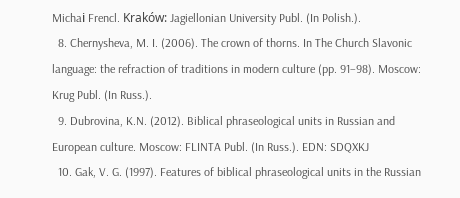Michaі Frencl. Kraków: Jagiellonian University Publ. (In Polish.).
  8. Chernysheva, M. I. (2006). The crown of thorns. In The Church Slavonic language: the refraction of traditions in modern culture (pp. 91–98). Moscow: Krug Publ. (In Russ.).
  9. Dubrovina, K.N. (2012). Biblical phraseological units in Russian and European culture. Moscow: FLINTA Publ. (In Russ.). EDN: SDQXKJ
  10. Gak, V. G. (1997). Features of biblical phraseological units in the Russian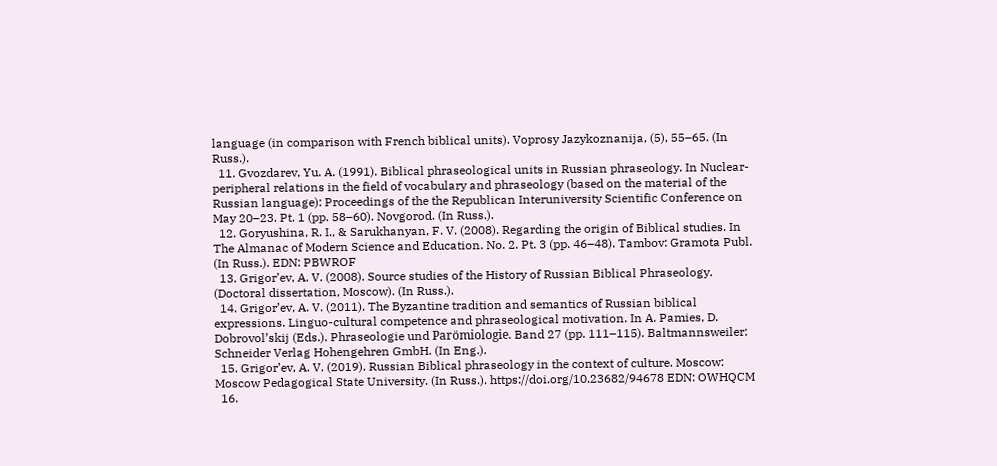language (in comparison with French biblical units). Voprosy Jazykoznanija, (5), 55–65. (In Russ.).
  11. Gvozdarev, Yu. A. (1991). Biblical phraseological units in Russian phraseology. In Nuclear-peripheral relations in the field of vocabulary and phraseology (based on the material of the Russian language): Proceedings of the the Republican Interuniversity Scientific Conference on May 20–23. Pt. 1 (pp. 58–60). Novgorod. (In Russ.).
  12. Goryushina, R. I., & Sarukhanyan, F. V. (2008). Regarding the origin of Biblical studies. In The Almanac of Modern Science and Education. No. 2. Pt. 3 (pp. 46–48). Tambov: Gramota Publ. (In Russ.). EDN: PBWROF
  13. Grigor’ev, A. V. (2008). Source studies of the History of Russian Biblical Phraseology. (Doctoral dissertation, Moscow). (In Russ.).
  14. Grigor’ev, A. V. (2011). The Byzantine tradition and semantics of Russian biblical expressions. Linguo-cultural competence and phraseological motivation. In A. Pamies, D. Dobrovol’skij (Eds.). Phraseologie und Parömiologie. Band 27 (pp. 111–115). Baltmannsweiler: Schneider Verlag Hohengehren GmbH. (In Eng.).
  15. Grigor’ev, A. V. (2019). Russian Biblical phraseology in the context of culture. Moscow: Moscow Pedagogical State University. (In Russ.). https://doi.org/10.23682/94678 EDN: OWHQCM
  16.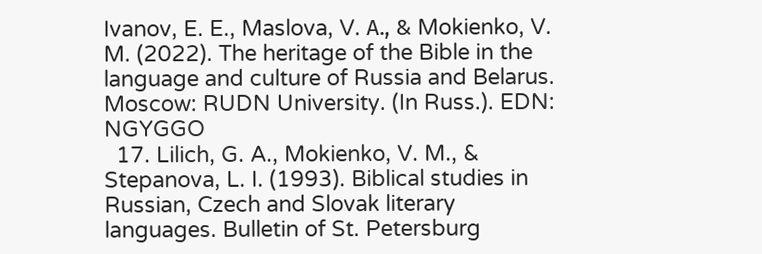Ivanov, E. E., Maslova, V. А., & Mokienko, V. M. (2022). The heritage of the Bible in the language and culture of Russia and Belarus. Moscow: RUDN University. (In Russ.). EDN: NGYGGO
  17. Lilich, G. A., Mokienko, V. M., & Stepanova, L. I. (1993). Biblical studies in Russian, Czech and Slovak literary languages. Bulletin of St. Petersburg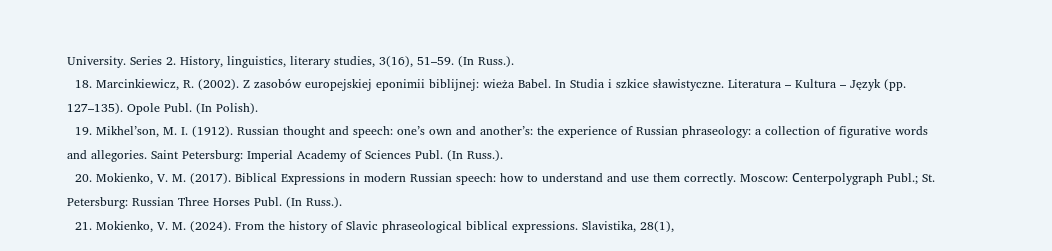University. Series 2. History, linguistics, literary studies, 3(16), 51–59. (In Russ.).
  18. Marcinkiewicz, R. (2002). Z zasobów europejskiej eponimii biblijnej: wieża Babel. In Studia i szkice sławistyczne. Literatura – Kultura – Język (pp. 127–135). Opole Publ. (In Polish).
  19. Mikhel’son, M. I. (1912). Russian thought and speech: one’s own and another’s: the experience of Russian phraseology: a collection of figurative words and allegories. Saint Petersburg: Imperial Academy of Sciences Publ. (In Russ.).
  20. Mokienko, V. M. (2017). Biblical Expressions in modern Russian speech: how to understand and use them correctly. Moscow: Сenterpolygraph Publ.; St. Petersburg: Russian Three Horses Publ. (In Russ.).
  21. Mokienko, V. M. (2024). From the history of Slavic phraseological biblical expressions. Slavistika, 28(1),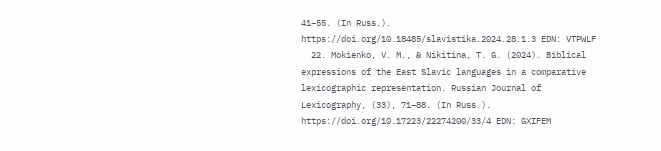41–55. (In Russ.). https://doi.org/10.18485/slavistika.2024.28.1.3 EDN: VTPWLF
  22. Mokienko, V. M., & Nikitina, T. G. (2024). Biblical expressions of the East Slavic languages in a comparative lexicographic representation. Russian Journal of Lexicography, (33), 71–88. (In Russ.). https://doi.org/10.17223/22274200/33/4 EDN: GXIFEM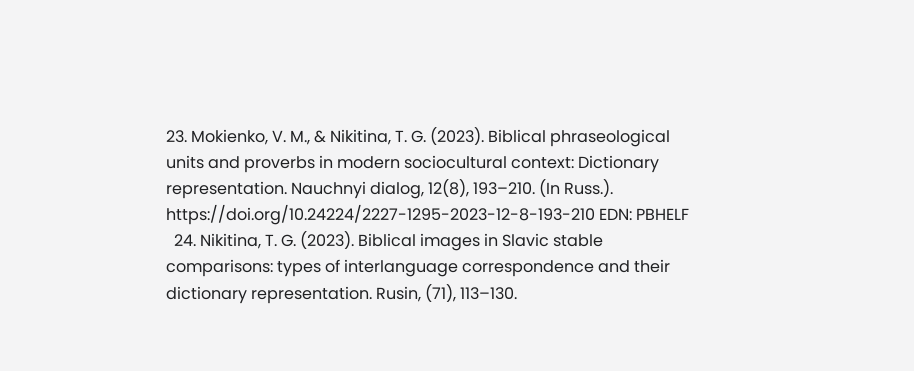23. Mokienko, V. M., & Nikitina, T. G. (2023). Biblical phraseological units and proverbs in modern sociocultural context: Dictionary representation. Nauchnyi dialog, 12(8), 193–210. (In Russ.). https://doi.org/10.24224/2227-1295-2023-12-8-193-210 EDN: PBHELF
  24. Nikitina, T. G. (2023). Biblical images in Slavic stable comparisons: types of interlanguage correspondence and their dictionary representation. Rusin, (71), 113–130.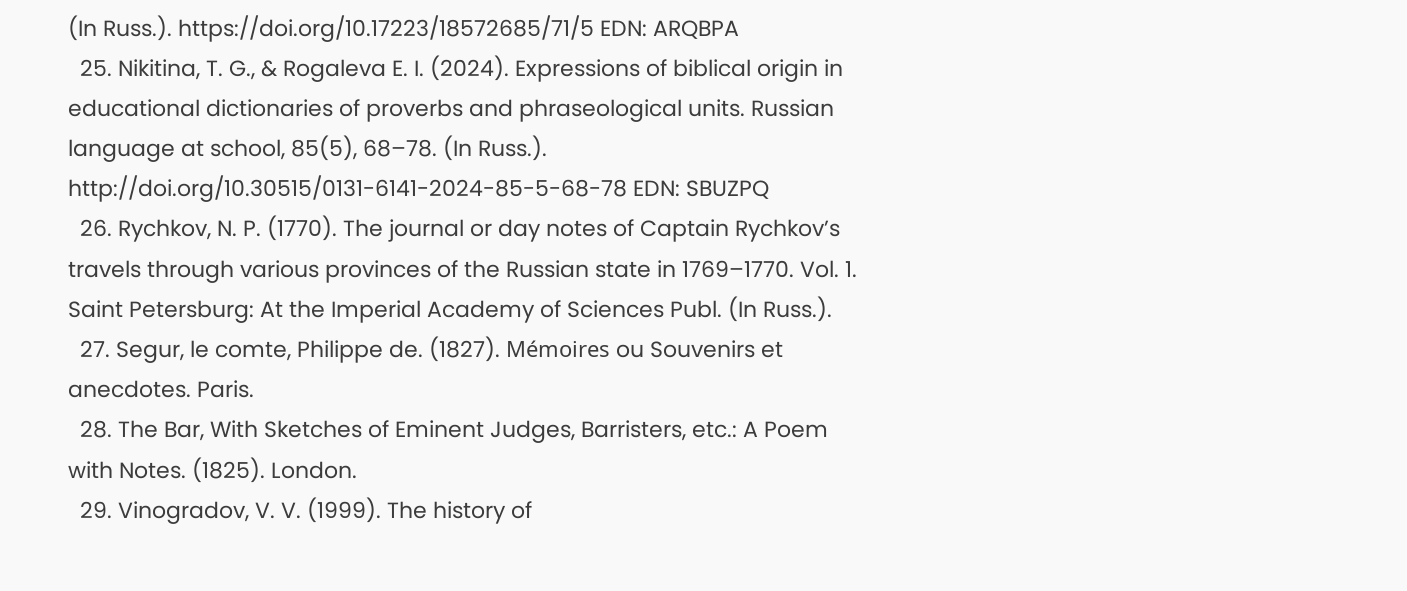(In Russ.). https://doi.org/10.17223/18572685/71/5 EDN: ARQBPA
  25. Nikitina, T. G., & Rogaleva E. I. (2024). Expressions of biblical origin in educational dictionaries of proverbs and phraseological units. Russian language at school, 85(5), 68–78. (In Russ.). http://doi.org/10.30515/0131-6141-2024-85-5-68-78 EDN: SBUZPQ
  26. Rychkov, N. P. (1770). The journal or day notes of Captain Rychkov’s travels through various provinces of the Russian state in 1769–1770. Vol. 1. Saint Petersburg: At the Imperial Academy of Sciences Publ. (In Russ.).
  27. Segur, le comte, Philippe de. (1827). Mémoires ou Souvenirs et anecdotes. Paris.
  28. The Bar, With Sketches of Eminent Judges, Barristers, etc.: A Poem with Notes. (1825). London.
  29. Vinogradov, V. V. (1999). The history of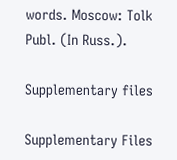words. Moscow: Tolk Publ. (In Russ.).

Supplementary files

Supplementary Files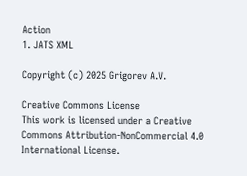Action
1. JATS XML

Copyright (c) 2025 Grigorev A.V.

Creative Commons License
This work is licensed under a Creative Commons Attribution-NonCommercial 4.0 International License.